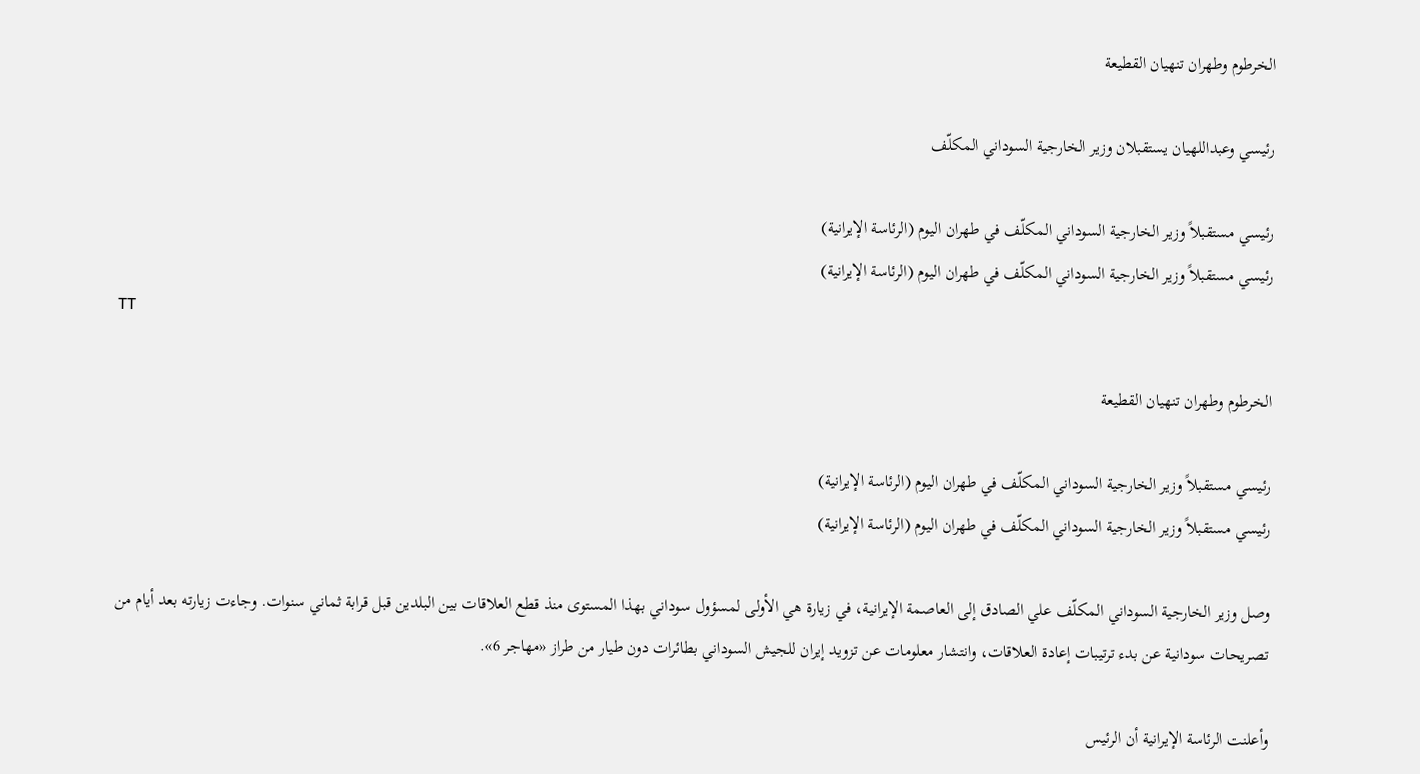الخرطوم وطهران تنهيان القطيعة

رئيسي وعبداللهيان يستقبلان وزير الخارجية السوداني المكلّف

رئيسي مستقبلاً وزير الخارجية السوداني المكلّف في طهران اليوم (الرئاسة الإيرانية)
رئيسي مستقبلاً وزير الخارجية السوداني المكلّف في طهران اليوم (الرئاسة الإيرانية)
TT

الخرطوم وطهران تنهيان القطيعة

رئيسي مستقبلاً وزير الخارجية السوداني المكلّف في طهران اليوم (الرئاسة الإيرانية)
رئيسي مستقبلاً وزير الخارجية السوداني المكلّف في طهران اليوم (الرئاسة الإيرانية)

وصل وزير الخارجية السوداني المكلّف علي الصادق إلى العاصمة الإيرانية، في زيارة هي الأولى لمسؤول سوداني بهذا المستوى منذ قطع العلاقات بين البلدين قبل قرابة ثماني سنوات. وجاءت زيارته بعد أيام من تصريحات سودانية عن بدء ترتيبات إعادة العلاقات، وانتشار معلومات عن تزويد إيران للجيش السوداني بطائرات دون طيار من طراز «مهاجر 6».

وأعلنت الرئاسة الإيرانية أن الرئيس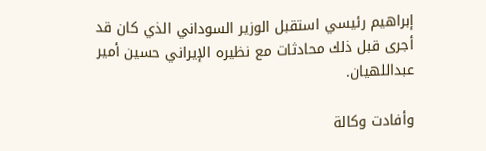إبراهيم رئيسي استقبل الوزير السوداني الذي كان قد أجرى قبل ذلك محادثات مع نظيره الإيراني حسين أمير عبداللهيان.

وأفادت وكالة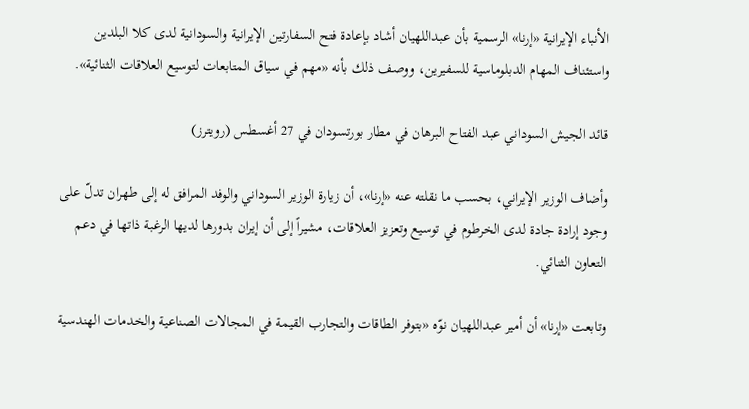الأنباء الإيرانية «إرنا» الرسمية بأن عبداللهيان أشاد بإعادة فتح السفارتين الإيرانية والسودانية لدى كلا البلدين واستئناف المهام الدبلوماسية للسفيرين، ووصف ذلك بأنه «مهم في سياق المتابعات لتوسيع العلاقات الثنائية».

قائد الجيش السوداني عبد الفتاح البرهان في مطار بورتسودان في 27 أغسطس (رويترز)

وأضاف الوزير الإيراني، بحسب ما نقلته عنه «إرنا»، أن زيارة الوزير السوداني والوفد المرافق له إلى طهران تدلّ على وجود إرادة جادة لدى الخرطوم في توسيع وتعزيز العلاقات، مشيراً إلى أن إيران بدورها لديها الرغبة ذاتها في دعم التعاون الثنائي.

وتابعت «إرنا» أن أمير عبداللهيان نوّه «بتوفر الطاقات والتجارب القيمة في المجالات الصناعية والخدمات الهندسية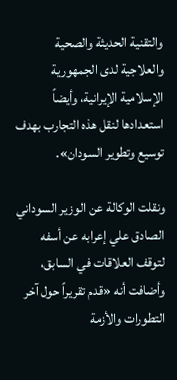والتقنية الحديثة والصحية والعلاجية لدى الجمهورية الإسلامية الإيرانية، وأيضاً استعدادها لنقل هذه التجارب بهدف توسيع وتطوير السودان».

ونقلت الوكالة عن الوزير السوداني الصادق علي إعرابه عن أسفه لتوقف العلاقات في السابق، وأضافت أنه «قدم تقريراً حول آخر التطورات والأزمة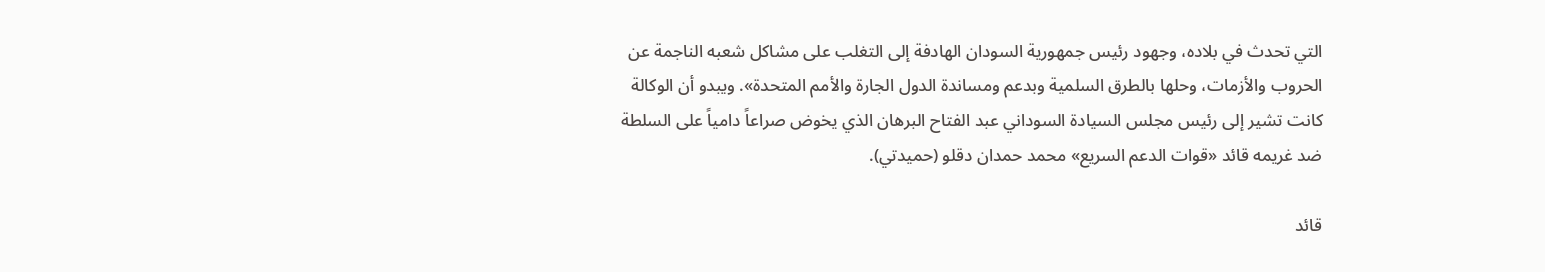التي تحدث في بلاده، وجهود رئيس جمهورية السودان الهادفة إلى التغلب على مشاكل شعبه الناجمة عن الحروب والأزمات، وحلها بالطرق السلمية وبدعم ومساندة الدول الجارة والأمم المتحدة». ويبدو أن الوكالة كانت تشير إلى رئيس مجلس السيادة السوداني عبد الفتاح البرهان الذي يخوض صراعاً دامياً على السلطة ضد غريمه قائد «قوات الدعم السريع» محمد حمدان دقلو (حميدتي).

قائد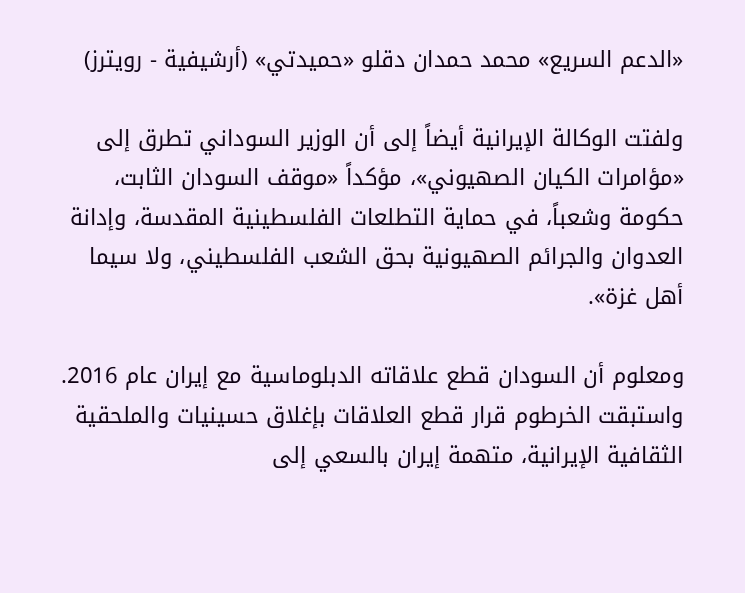«الدعم السريع» محمد حمدان دقلو «حميدتي» (أرشيفية - رويترز)

ولفتت الوكالة الإيرانية أيضاً إلى أن الوزير السوداني تطرق إلى «مؤامرات الكيان الصهيوني»، مؤكداً «موقف السودان الثابت، حكومة وشعباً، في حماية التطلعات الفلسطينية المقدسة، وإدانة العدوان والجرائم الصهيونية بحق الشعب الفلسطيني، ولا سيما أهل غزة».

ومعلوم أن السودان قطع علاقاته الدبلوماسية مع إيران عام 2016. واستبقت الخرطوم قرار قطع العلاقات بإغلاق حسينيات والملحقية الثقافية الإيرانية، متهمة إيران بالسعي إلى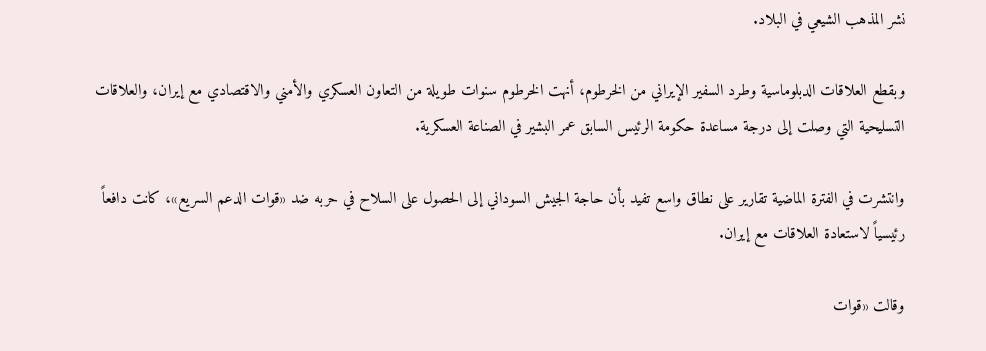نشر المذهب الشيعي في البلاد.

وبقطع العلاقات الدبلوماسية وطرد السفير الإيراني من الخرطوم، أنهت الخرطوم سنوات طويلة من التعاون العسكري والأمني والاقتصادي مع إيران، والعلاقات التسليحية التي وصلت إلى درجة مساعدة حكومة الرئيس السابق عمر البشير في الصناعة العسكرية.

وانتشرت في الفترة الماضية تقارير على نطاق واسع تفيد بأن حاجة الجيش السوداني إلى الحصول على السلاح في حربه ضد «قوات الدعم السريع»، كانت دافعاً رئيسياً لاستعادة العلاقات مع إيران.

وقالت «قوات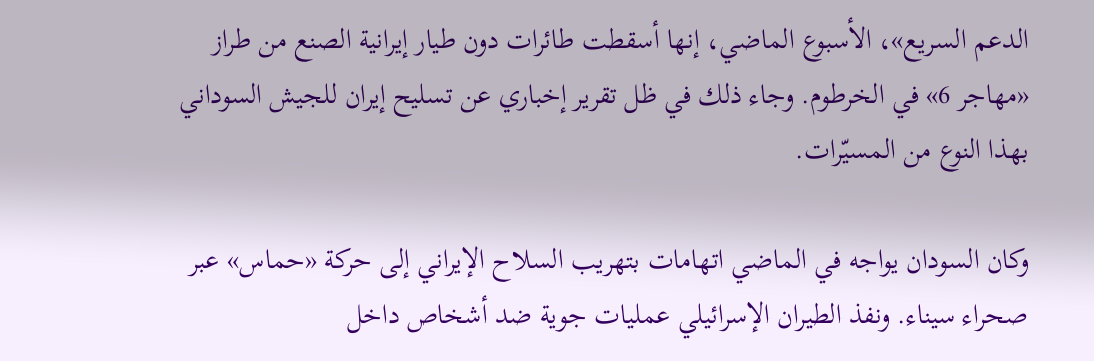الدعم السريع»، الأسبوع الماضي، إنها أسقطت طائرات دون طيار إيرانية الصنع من طراز «مهاجر 6» في الخرطوم. وجاء ذلك في ظل تقرير إخباري عن تسليح إيران للجيش السوداني بهذا النوع من المسيّرات.

وكان السودان يواجه في الماضي اتهامات بتهريب السلاح الإيراني إلى حركة «حماس» عبر صحراء سيناء. ونفذ الطيران الإسرائيلي عمليات جوية ضد أشخاص داخل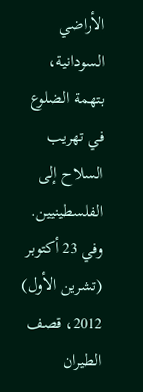الأراضي السودانية، بتهمة الضلوع في تهريب السلاح إلى الفلسطينيين. وفي 23 أكتوبر (تشرين الأول) 2012، قصف الطيران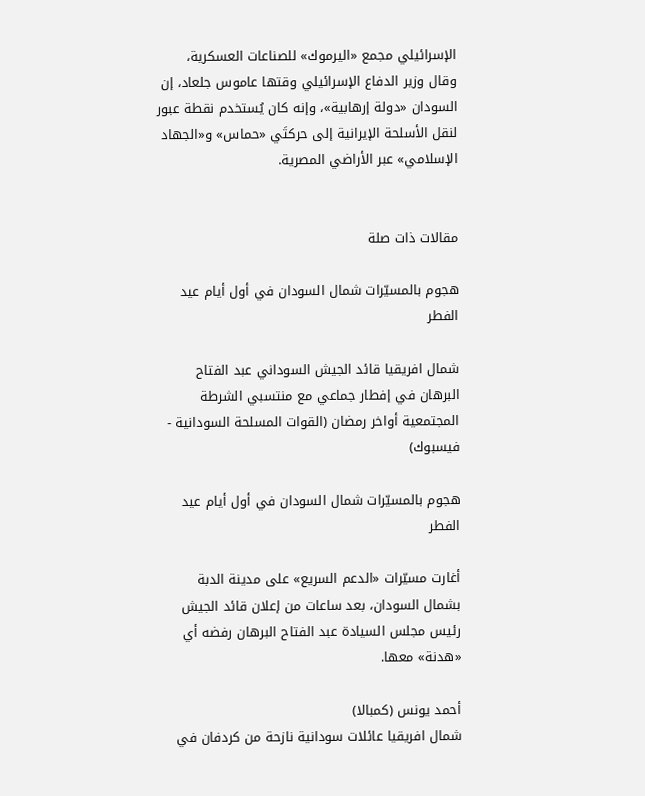الإسرائيلي مجمع «اليرموك» للصناعات العسكرية، وقال وزير الدفاع الإسرائيلي وقتها عاموس جلعاد، إن السودان «دولة إرهابية»، وإنه كان يُستخدم نقطة عبور لنقل الأسلحة الإيرانية إلى حركتَي «حماس» و«الجهاد الإسلامي» عبر الأراضي المصرية.


مقالات ذات صلة

هجوم بالمسيّرات شمال السودان في أول أيام عيد الفطر

شمال افريقيا قائد الجيش السوداني عبد الفتاح البرهان في إفطار جماعي مع منتسبي الشرطة المجتمعية أواخر رمضان (القوات المسلحة السودانية - فيسبوك)

هجوم بالمسيّرات شمال السودان في أول أيام عيد الفطر

أغارت مسيّرات «الدعم السريع» على مدينة الدبة بشمال السودان، بعد ساعات من إعلان قائد الجيش رئيس مجلس السيادة عبد الفتاح البرهان رفضه أي «هدنة» معها.

أحمد يونس (كمبالا)
شمال افريقيا عائلات سودانية نازحة من كردفان في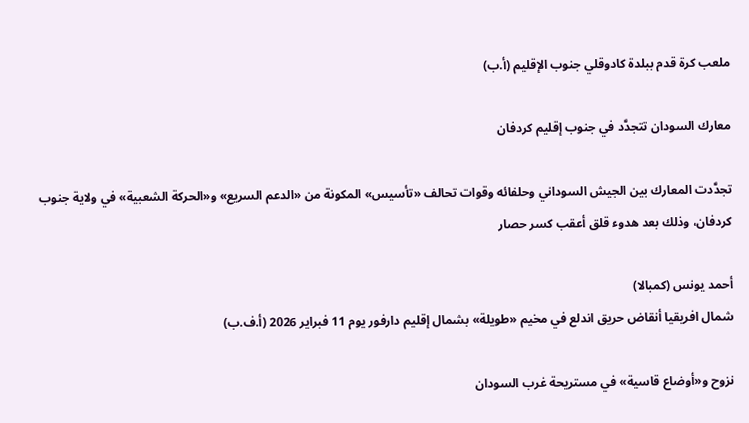ملعب كرة قدم ببلدة كادوقلي جنوب الإقليم (أ.ب)

معارك السودان تتجدَّد في جنوب إقليم كردفان

تجدَّدت المعارك بين الجيش السوداني وحلفائه وقوات تحالف «تأسيس» المكونة من «الدعم السريع» و«الحركة الشعبية» في ولاية جنوب كردفان، وذلك بعد هدوء قلق أعقب كسر حصار

أحمد يونس (كمبالا)
شمال افريقيا أنقاض حريق اندلع في مخيم «طويلة» بشمال إقليم دارفور يوم 11 فبراير 2026 (أ.ف.ب)

نزوح و«أوضاع قاسية» في مستريحة غرب السودان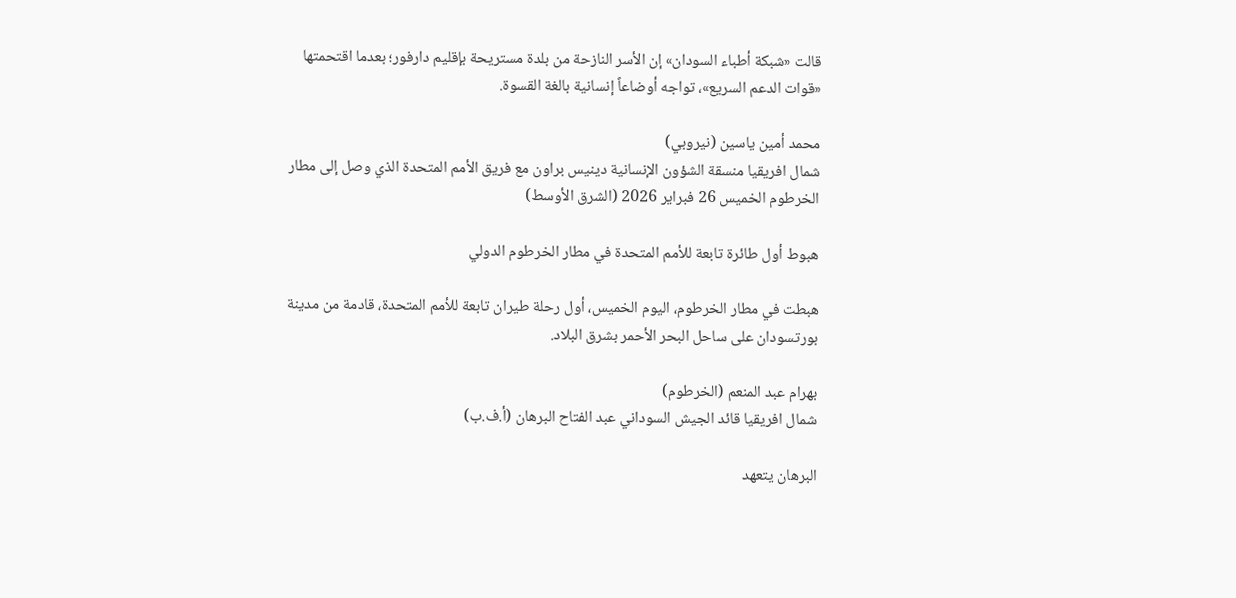قالت «شبكة أطباء السودان» إن الأسر النازحة من بلدة مستريحة بإقليم دارفور؛ بعدما اقتحمتها «قوات الدعم السريع»، تواجه أوضاعاً إنسانية بالغة القسوة.

محمد أمين ياسين (نيروبي)
شمال افريقيا منسقة الشؤون الإنسانية دينيس براون مع فريق الأمم المتحدة الذي وصل إلى مطار الخرطوم الخميس 26 فبراير 2026 (الشرق الأوسط)

هبوط أول طائرة تابعة للأمم المتحدة في مطار الخرطوم الدولي

هبطت في مطار الخرطوم، اليوم الخميس، أول رحلة طيران تابعة للأمم المتحدة، قادمة من مدينة بورتسودان على ساحل البحر الأحمر بشرق البلاد.

بهرام عبد المنعم (الخرطوم)
شمال افريقيا قائد الجيش السوداني عبد الفتاح البرهان (أ.ف.ب)

البرهان يتعهد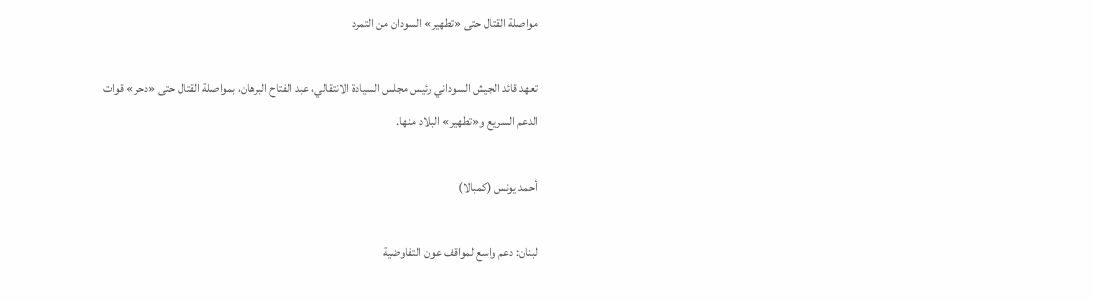مواصلة القتال حتى «تطهير» السودان من التمرد

تعهد قائد الجيش السوداني رئيس مجلس السيادة الانتقالي، عبد الفتاح البرهان، بمواصلة القتال حتى «دحر» قوات الدعم السريع و«تطهير» البلاد منها.

أحمد يونس (كمبالا)

لبنان: دعم واسع لمواقف عون التفاوضية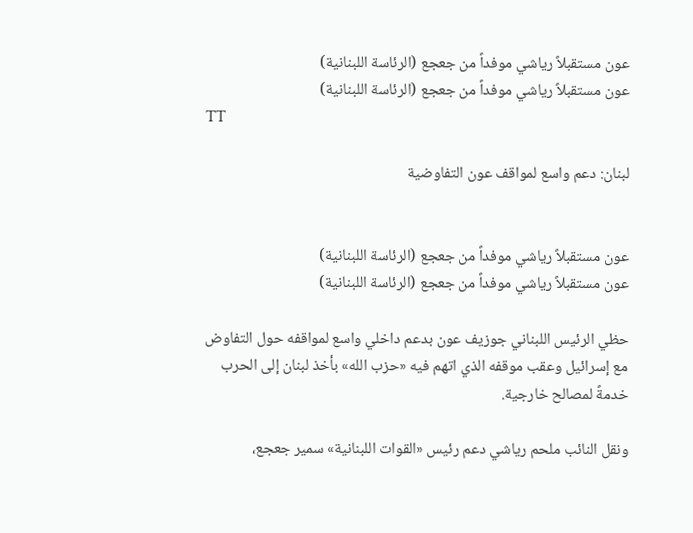عون مستقبلاً رياشي موفداً من جعجع (الرئاسة اللبنانية)
عون مستقبلاً رياشي موفداً من جعجع (الرئاسة اللبنانية)
TT

لبنان: دعم واسع لمواقف عون التفاوضية


عون مستقبلاً رياشي موفداً من جعجع (الرئاسة اللبنانية)
عون مستقبلاً رياشي موفداً من جعجع (الرئاسة اللبنانية)

حظي الرئيس اللبناني جوزيف عون بدعم داخلي واسع لمواقفه حول التفاوض مع إسرائيل وعقب موقفه الذي اتهم فيه «حزب الله» بأخذ لبنان إلى الحرب خدمةً لمصالح خارجية.

ونقل النائب ملحم رياشي دعم رئيس «القوات اللبنانية» سمير جعجع،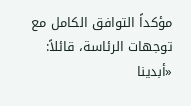مؤكداً التوافق الكامل مع توجهات الرئاسة، قائلاً: «أبدينا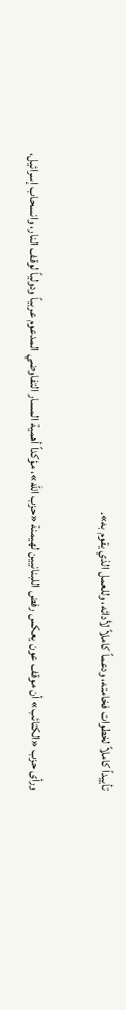تأييداً كاملاً لخطوات فخامته، ودعماً كاملاً لأدائه، وللعمل الذي يقوم به».

ورأى حزب «الكتائب» أن موقف عون يعكس رفض اللبنانيين لهيمنة «حزب الله»، مؤكداً أهمية المسار التفاوضي المدعوم عربياً ودولياً لوقف النار، وانسحاب إسرائيل،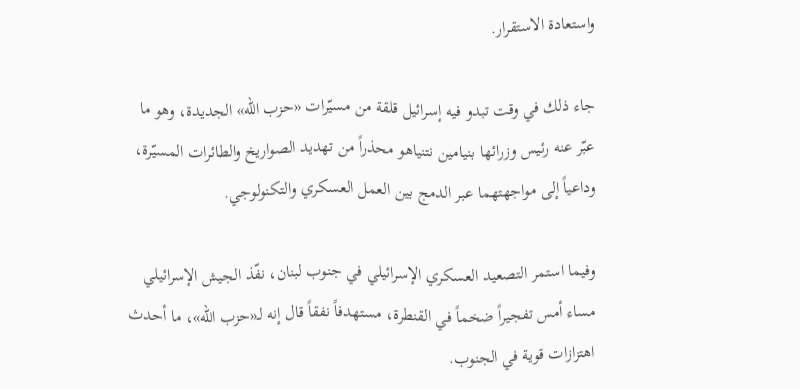واستعادة الاستقرار.

جاء ذلك في وقت تبدو فيه إسرائيل قلقة من مسيّرات «حزب الله» الجديدة، وهو ما عبّر عنه رئيس وزرائها بنيامين نتنياهو محذراً من تهديد الصواريخ والطائرات المسيّرة، وداعياً إلى مواجهتهما عبر الدمج بين العمل العسكري والتكنولوجي.

وفيما استمر التصعيد العسكري الإسرائيلي في جنوب لبنان، نفّذ الجيش الإسرائيلي مساء أمس تفجيراً ضخماً في القنطرة، مستهدفاً نفقاً قال إنه لـ«حزب الله»، ما أحدث اهتزازات قوية في الجنوب.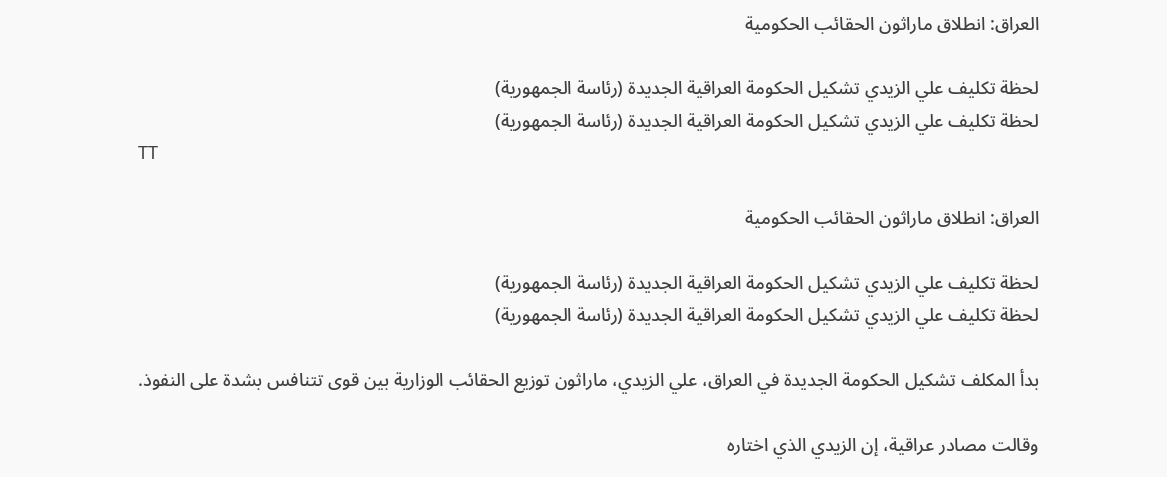العراق: انطلاق ماراثون الحقائب الحكومية

لحظة تكليف علي الزيدي تشكيل الحكومة العراقية الجديدة (رئاسة الجمهورية)
لحظة تكليف علي الزيدي تشكيل الحكومة العراقية الجديدة (رئاسة الجمهورية)
TT

العراق: انطلاق ماراثون الحقائب الحكومية

لحظة تكليف علي الزيدي تشكيل الحكومة العراقية الجديدة (رئاسة الجمهورية)
لحظة تكليف علي الزيدي تشكيل الحكومة العراقية الجديدة (رئاسة الجمهورية)

بدأ المكلف تشكيل الحكومة الجديدة في العراق، علي الزيدي، ماراثون توزيع الحقائب الوزارية بين قوى تتنافس بشدة على النفوذ.

وقالت مصادر عراقية، إن الزيدي الذي اختاره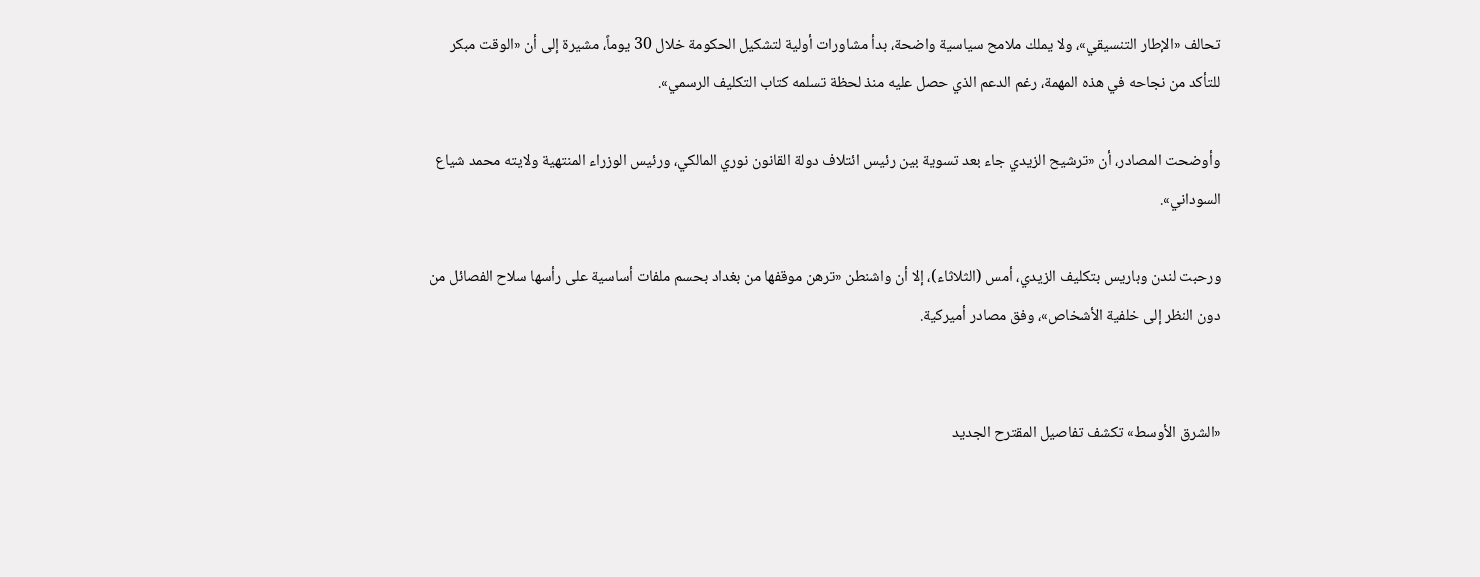تحالف «الإطار التنسيقي»، ولا يملك ملامح سياسية واضحة، بدأ مشاورات أولية لتشكيل الحكومة خلال 30 يوماً، مشيرة إلى أن «الوقت مبكر للتأكد من نجاحه في هذه المهمة، رغم الدعم الذي حصل عليه منذ لحظة تسلمه كتاب التكليف الرسمي».

وأوضحت المصادر، أن «ترشيح الزيدي جاء بعد تسوية بين رئيس ائتلاف دولة القانون نوري المالكي، ورئيس الوزراء المنتهية ولايته محمد شياع السوداني».

ورحبت لندن وباريس بتكليف الزيدي، أمس (الثلاثاء)، إلا أن واشنطن «ترهن موقفها من بغداد بحسم ملفات أساسية على رأسها سلاح الفصائل من دون النظر إلى خلفية الأشخاص»، وفق مصادر أميركية.


«الشرق الأوسط» تكشف تفاصيل المقترح الجديد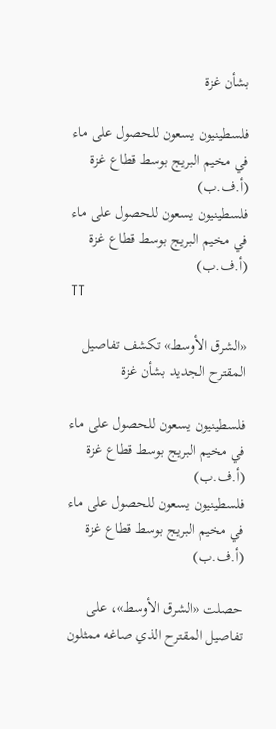بشأن غزة

فلسطينيون يسعون للحصول على ماء في مخيم البريج بوسط قطاع غزة (أ.ف.ب)
فلسطينيون يسعون للحصول على ماء في مخيم البريج بوسط قطاع غزة (أ.ف.ب)
TT

«الشرق الأوسط» تكشف تفاصيل المقترح الجديد بشأن غزة

فلسطينيون يسعون للحصول على ماء في مخيم البريج بوسط قطاع غزة (أ.ف.ب)
فلسطينيون يسعون للحصول على ماء في مخيم البريج بوسط قطاع غزة (أ.ف.ب)

حصلت «الشرق الأوسط»، على تفاصيل المقترح الذي صاغه ممثلون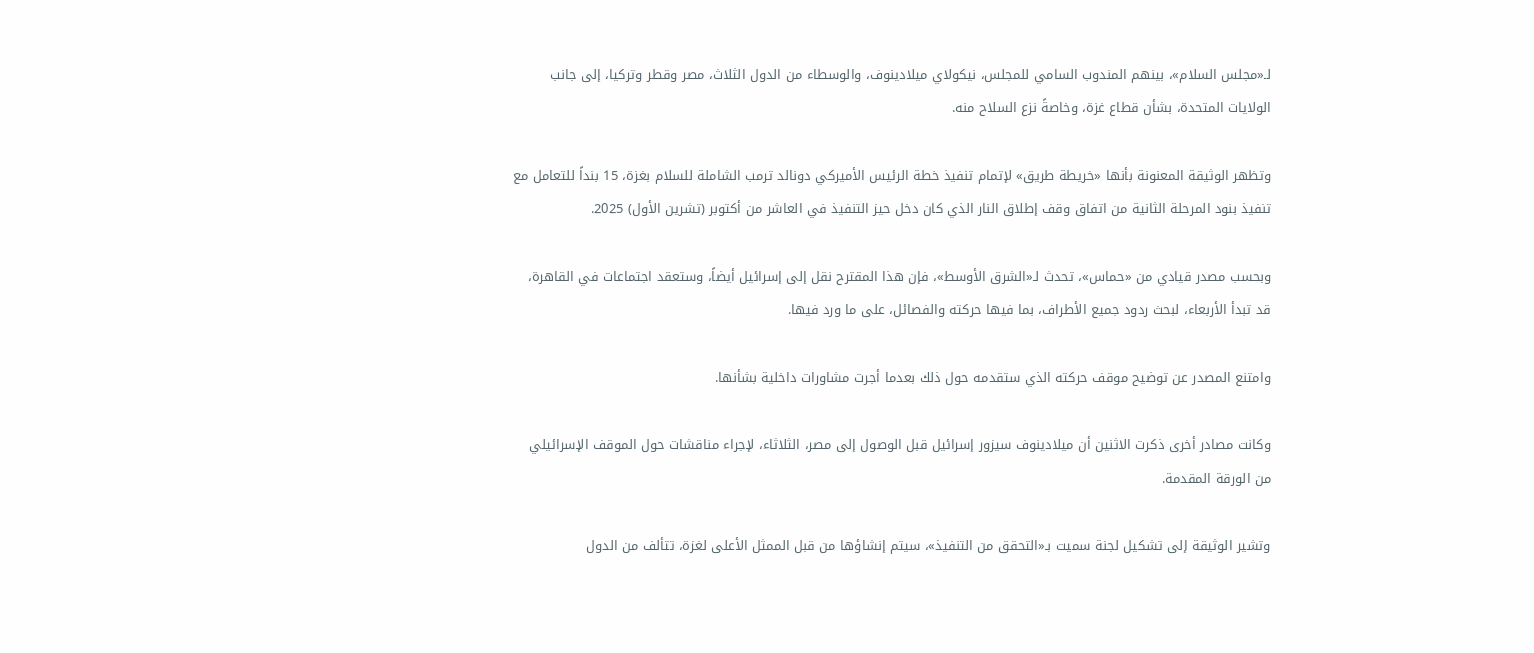لـ«مجلس السلام»، بينهم المندوب السامي للمجلس، نيكولاي ميلادينوف، والوسطاء من الدول الثلاث، مصر وقطر وتركيا، إلى جانب الولايات المتحدة، بشأن قطاع غزة، وخاصةً نزع السلاح منه.

وتظهر الوثيقة المعنونة بأنها «خريطة طريق» لإتمام تنفيذ خطة الرئيس الأميركي دونالد ترمب الشاملة للسلام بغزة، 15 بنداً للتعامل مع تنفيذ بنود المرحلة الثانية من اتفاق وقف إطلاق النار الذي كان دخل حيز التنفيذ في العاشر من أكتوبر (تشرين الأول) 2025.

وبحسب مصدر قيادي من «حماس»، تحدث لـ«الشرق الأوسط»، فإن هذا المقترح نقل إلى إسرائيل أيضاً، وستعقد اجتماعات في القاهرة، قد تبدأ الأربعاء، لبحث ردود جميع الأطراف، بما فيها حركته والفصائل، على ما ورد فيها.

وامتنع المصدر عن توضيح موقف حركته الذي ستقدمه حول ذلك بعدما أجرت مشاورات داخلية بشأنها.

وكانت مصادر أخرى ذكرت الاثنين أن ميلادينوف سيزور إسرائيل قبل الوصول إلى مصر، الثلاثاء، لإجراء مناقشات حول الموقف الإسرائيلي من الورقة المقدمة.

وتشير الوثيقة إلى تشكيل لجنة سميت بـ«التحقق من التنفيذ»، سيتم إنشاؤها من قبل الممثل الأعلى لغزة، تتألف من الدول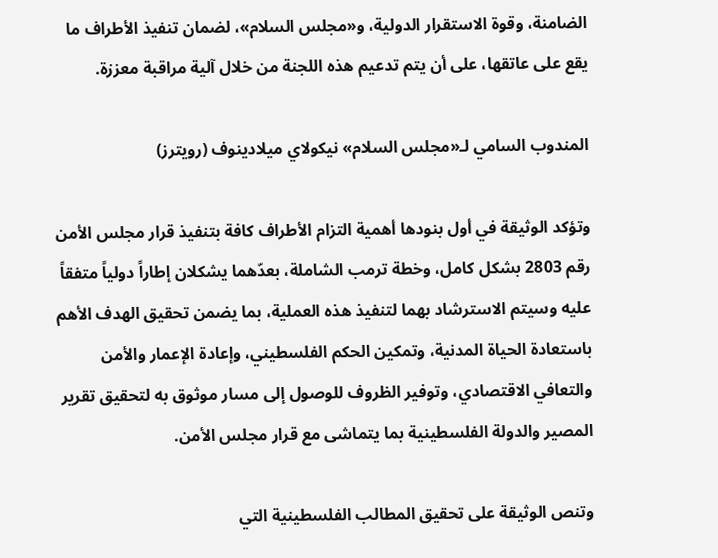الضامنة، وقوة الاستقرار الدولية، و«مجلس السلام»، لضمان تنفيذ الأطراف ما يقع على عاتقها، على أن يتم تدعيم هذه اللجنة من خلال آلية مراقبة معززة.

المندوب السامي لـ«مجلس السلام» نيكولاي ميلادينوف (رويترز)

وتؤكد الوثيقة في أول بنودها أهمية التزام الأطراف كافة بتنفيذ قرار مجلس الأمن رقم 2803 بشكل كامل، وخطة ترمب الشاملة، بعدّهما يشكلان إطاراً دولياً متفقاً عليه وسيتم الاسترشاد بهما لتنفيذ هذه العملية، بما يضمن تحقيق الهدف الأهم باستعادة الحياة المدنية، وتمكين الحكم الفلسطيني، وإعادة الإعمار والأمن والتعافي الاقتصادي، وتوفير الظروف للوصول إلى مسار موثوق به لتحقيق تقرير المصير والدولة الفلسطينية بما يتماشى مع قرار مجلس الأمن.

وتنص الوثيقة على تحقيق المطالب الفلسطينية التي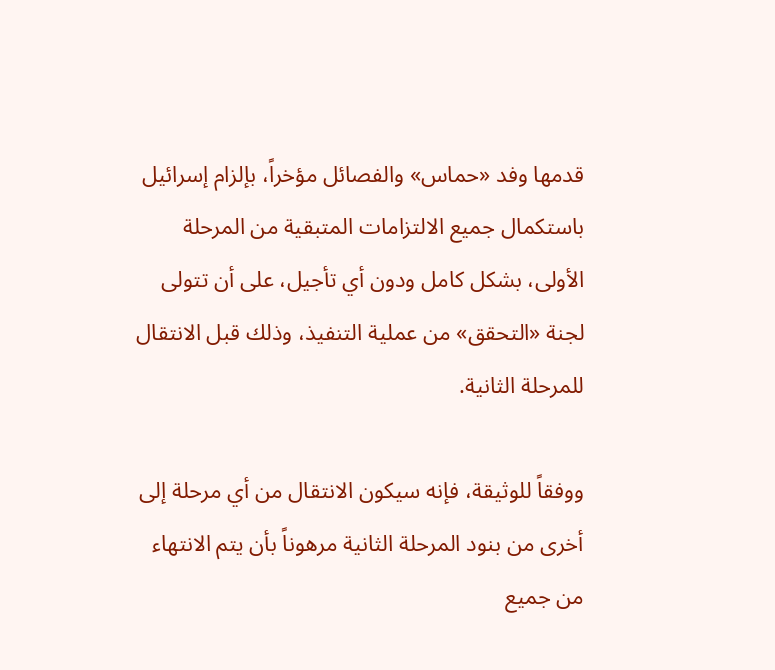قدمها وفد «حماس» والفصائل مؤخراً، بإلزام إسرائيل باستكمال جميع الالتزامات المتبقية من المرحلة الأولى، بشكل كامل ودون أي تأجيل، على أن تتولى لجنة «التحقق» من عملية التنفيذ، وذلك قبل الانتقال للمرحلة الثانية.

ووفقاً للوثيقة، فإنه سيكون الانتقال من أي مرحلة إلى أخرى من بنود المرحلة الثانية مرهوناً بأن يتم الانتهاء من جميع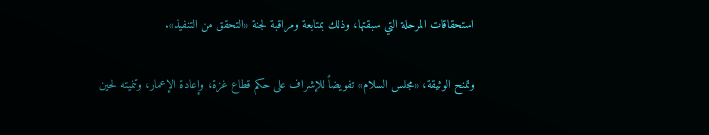استحقاقات المرحلة التي سبقتها، وذلك بمتابعة ومراقبة لجنة «التحقق من التنفيذ».

وتمنح الوثيقة، «مجلس السلام» تفويضاً للإشراف على حكم قطاع غزة، وإعادة الإعمار، وتنميته لحين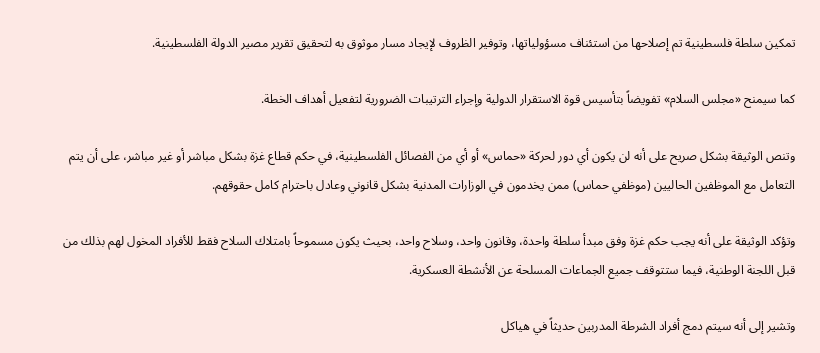تمكين سلطة فلسطينية تم إصلاحها من استئناف مسؤولياتها، وتوفير الظروف لإيجاد مسار موثوق به لتحقيق تقرير مصير الدولة الفلسطينية.

كما سيمنح «مجلس السلام» تفويضاً بتأسيس قوة الاستقرار الدولية وإجراء الترتيبات الضرورية لتفعيل أهداف الخطة.

وتنص الوثيقة بشكل صريح على أنه لن يكون أي دور لحركة «حماس» أو أي من الفصائل الفلسطينية، في حكم قطاع غزة بشكل مباشر أو غير مباشر، على أن يتم التعامل مع الموظفين الحاليين (موظفي حماس) ممن يخدمون في الوزارات المدنية بشكل قانوني وعادل باحترام كامل حقوقهم.

وتؤكد الوثيقة على أنه يجب حكم غزة وفق مبدأ سلطة واحدة، وقانون واحد، وسلاح واحد، بحيث يكون مسموحاً بامتلاك السلاح فقط للأفراد المخول لهم بذلك من قبل اللجنة الوطنية، فيما ستتوقف جميع الجماعات المسلحة عن الأنشطة العسكرية.

وتشير إلى أنه سيتم دمج أفراد الشرطة المدربين حديثاً في هياكل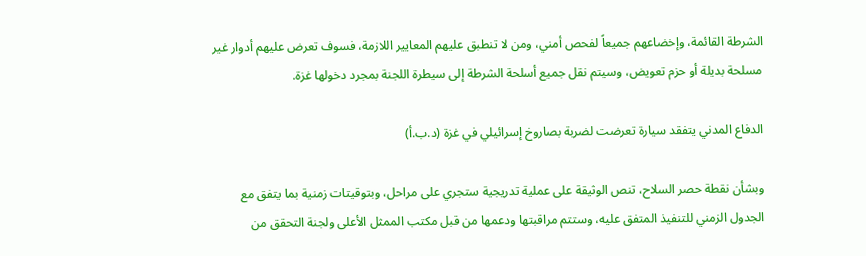الشرطة القائمة، وإخضاعهم جميعاً لفحص أمني، ومن لا تنطبق عليهم المعايير اللازمة، فسوف تعرض عليهم أدوار غير مسلحة بديلة أو حزم تعويض، وسيتم نقل جميع أسلحة الشرطة إلى سيطرة اللجنة بمجرد دخولها غزة.

الدفاع المدني يتفقد سيارة تعرضت لضربة بصاروخ إسرائيلي في غزة (د.ب.أ)

وبشأن نقطة حصر السلاح، تنص الوثيقة على عملية تدريجية ستجري على مراحل، وبتوقيتات زمنية بما يتفق مع الجدول الزمني للتنفيذ المتفق عليه، وستتم مراقبتها ودعمها من قبل مكتب الممثل الأعلى ولجنة التحقق من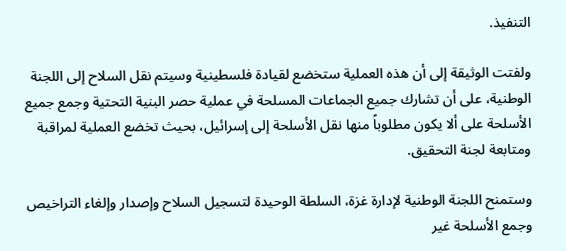التنفيذ.

ولفتت الوثيقة إلى أن هذه العملية ستخضع لقيادة فلسطينية وسيتم نقل السلاح إلى اللجنة الوطنية، على أن تشارك جميع الجماعات المسلحة في عملية حصر البنية التحتية وجمع جميع الأسلحة على ألا يكون مطلوباً منها نقل الأسلحة إلى إسرائيل، بحيث تخضع العملية لمراقبة ومتابعة لجنة التحقيق.

وستمنح اللجنة الوطنية لإدارة غزة، السلطة الوحيدة لتسجيل السلاح وإصدار وإلغاء التراخيص وجمع الأسلحة غير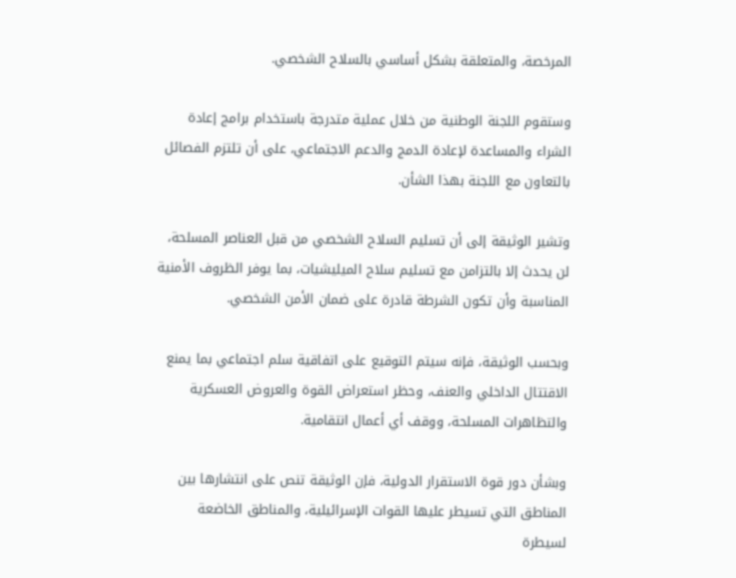المرخصة، والمتعلقة بشكل أساسي بالسلاح الشخصي.

وستقوم اللجنة الوطنية من خلال عملية متدرجة باستخدام برامج إعادة الشراء والمساعدة لإعادة الدمج والدعم الاجتماعي، على أن تلتزم الفصائل بالتعاون مع اللجنة بهذا الشأن.

وتشير الوثيقة إلى أن تسليم السلاح الشخصي من قبل العناصر المسلحة، لن يحدث إلا بالتزامن مع تسليم سلاح الميليشيات، بما يوفر الظروف الأمنية المناسبة وأن تكون الشرطة قادرة على ضمان الأمن الشخصي.

وبحسب الوثيقة، فإنه سيتم التوقيع على اتفاقية سلم اجتماعي بما يمنع الاقتتال الداخلي والعنف، وحظر استعراض القوة والعروض العسكرية والتظاهرات المسلحة، ووقف أي أعمال انتقامية.

وبشأن دور قوة الاستقرار الدولية، فإن الوثيقة تنص على انتشارها بين المناطق التي تسيطر عليها القوات الإسرائيلية، والمناطق الخاضعة لسيطرة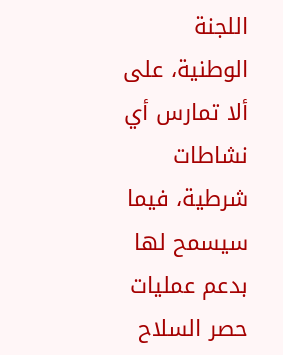اللجنة الوطنية، على ألا تمارس أي نشاطات شرطية، فيما سيسمح لها بدعم عمليات حصر السلاح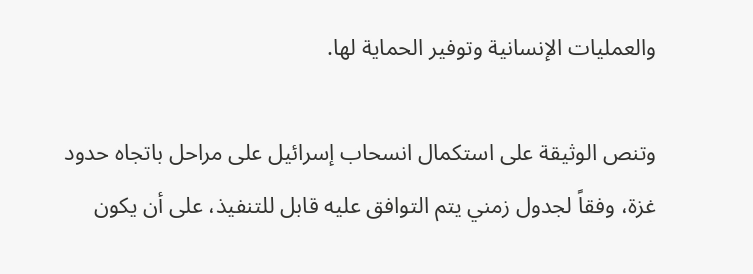والعمليات الإنسانية وتوفير الحماية لها.

وتنص الوثيقة على استكمال انسحاب إسرائيل على مراحل باتجاه حدود غزة، وفقاً لجدول زمني يتم التوافق عليه قابل للتنفيذ، على أن يكون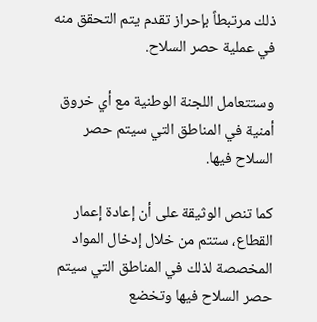ذلك مرتبطاً بإحراز تقدم يتم التحقق منه في عملية حصر السلاح.

وستتعامل اللجنة الوطنية مع أي خروق أمنية في المناطق التي سيتم حصر السلاح فيها.

كما تنص الوثيقة على أن إعادة إعمار القطاع، ستتم من خلال إدخال المواد المخصصة لذلك في المناطق التي سيتم حصر السلاح فيها وتخضع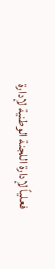فعلياً لإدارة اللجنة الوطنية لإدارة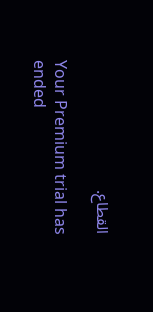القطاع.

Your Premium trial has ended